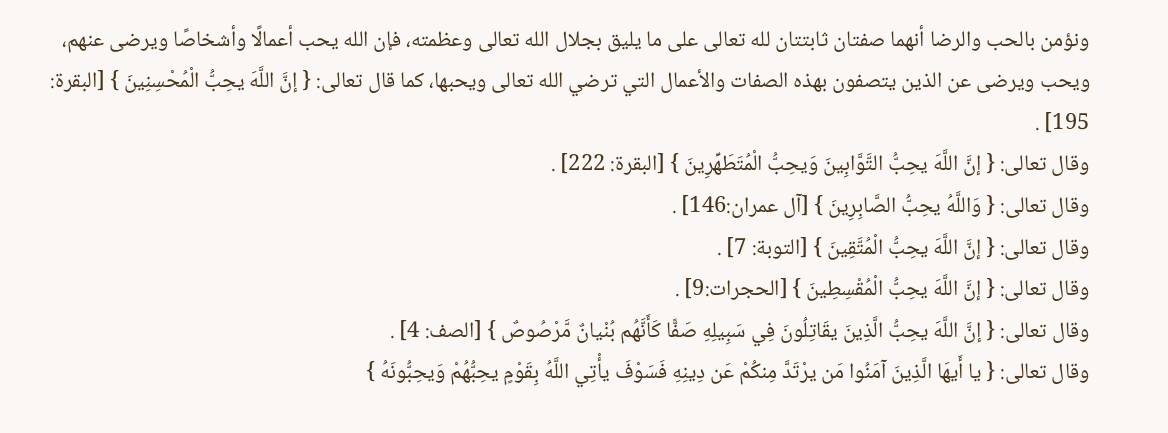ونؤمن بالحب والرضا أنهما صفتان ثابتتان لله تعالى على ما يليق بجلال الله تعالى وعظمته، فإن الله يحب أعمالًا وأشخاصًا ويرضى عنهم، ويحب ويرضى عن الذين يتصفون بهذه الصفات والأعمال التي ترضي الله تعالى ويحبها، كما قال تعالى: { إنَّ اللَّهَ يحِبُّ الْمُحْسِنِينَ } [البقرة: 195] .
وقال تعالى: { إنَّ اللَّهَ يحِبُّ التَّوَّابِينَ وَيحِبُّ الْمُتَطَهِّرِينَ } [البقرة: 222] .
وقال تعالى: { وَاللَّهُ يحِبُّ الصَّابِرِينَ } [آل عمران:146] .
وقال تعالى: { إنَّ اللَّهَ يحِبُّ الْمُتَّقِينَ } [التوبة: 7] .
وقال تعالى: { إنَّ اللَّهَ يحِبُّ الْمُقْسِطِينَ } [الحجرات:9] .
وقال تعالى: { إنَّ اللَّهَ يحِبُّ الَّذِينَ يقَاتِلُونَ فِي سَبِيلِهِ صَفًّا كَأَنَّهُم بُنْيانٌ مَّرْصُوصٌ } [الصف: 4] .
وقال تعالى: { يا أَيهَا الَّذِينَ آمَنُوا مَن يرْتَدَّ مِنكُمْ عَن دِينِهِ فَسَوْفَ يأْتِي اللَّهُ بِقَوْمٍ يحِبُّهُمْ وَيحِبُّونَهُ }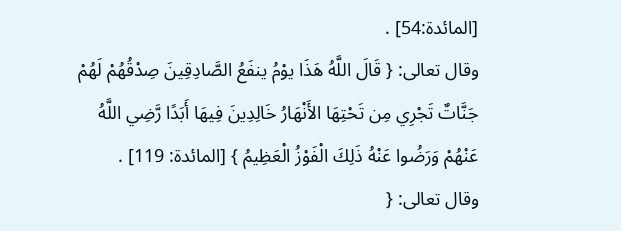[المائدة:54] .
وقال تعالى: { قَالَ اللَّهُ هَذَا يوْمُ ينفَعُ الصَّادِقِينَ صِدْقُهُمْ لَهُمْ جَنَّاتٌ تَجْرِي مِن تَحْتِهَا الأَنْهَارُ خَالِدِينَ فِيهَا أَبَدًا رَّضِي اللَّهُ عَنْهُمْ وَرَضُوا عَنْهُ ذَلِكَ الْفَوْزُ الْعَظِيمُ } [المائدة: 119] .
وقال تعالى: {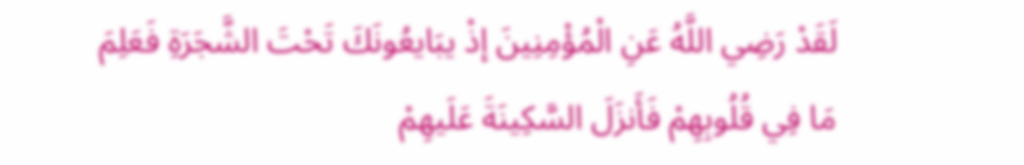لَقَدْ رَضِي اللَّهُ عَنِ الْمُؤْمِنِينَ إذْ يبَايعُونَكَ تَحْتَ الشَّجَرَةِ فَعَلِمَ مَا فِي قُلُوبِهِمْ فَأَنزَلَ السَّكِينَةَ عَلَيهِمْ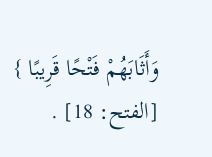وَأَثَابَهُمْ فَتْحًا قَرِيبًا } [الفتح: 18] .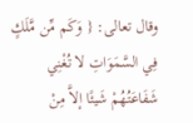وقال تعالى: { وَكَم مِّن مَّلَكٍ فِي السَّمَوَاتِ لا تُغْنِي شَفَاعَتُهُمْ شَيئًا إلاَّ مِنْ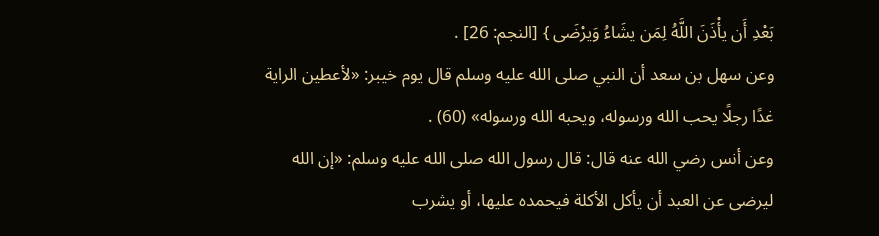بَعْدِ أَن يأْذَنَ اللَّهُ لِمَن يشَاءُ وَيرْضَى } [النجم: 26] .
وعن سهل بن سعد أن النبي صلى الله عليه وسلم قال يوم خيبر: «لأعطين الراية غدًا رجلًا يحب الله ورسوله، ويحبه الله ورسوله» (60) .
وعن أنس رضي الله عنه قال: قال رسول الله صلى الله عليه وسلم: «إن الله ليرضى عن العبد أن يأكل الأكلة فيحمده عليها، أو يشرب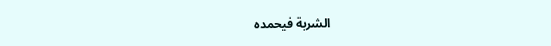الشربة فيحمده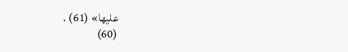عليها» (61) .
(60)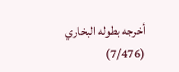أخرجه بطوله البخاري (7/476)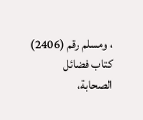، ومسلم رقم (2406) كتاب فضائل الصحابة،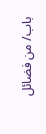باب/ من فضائل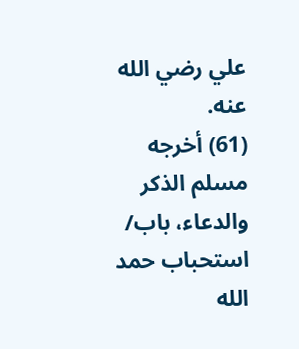علي رضي الله عنه.
(61) أخرجه مسلم الذكر والدعاء، باب/ استحباب حمد الله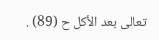تعالى بعد الأكل ح (89) .